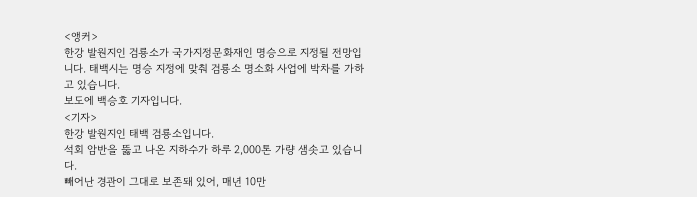<앵커>
한강 발원지인 검룡소가 국가지정문화재인 명승으로 지정될 전망입니다. 태백시는 명승 지정에 맞춰 검룡소 명소화 사업에 박차를 가하고 있습니다.
보도에 백승호 기자입니다.
<기자>
한강 발원지인 태백 검룡소입니다.
석회 암반을 뚫고 나온 지하수가 하루 2,000톤 가량 샘솟고 있습니다.
빼어난 경관이 그대로 보존돼 있어, 매년 10만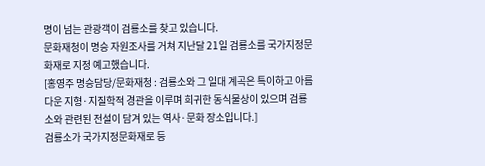명이 넘는 관광객이 검룡소를 찾고 있습니다.
문화재청이 명승 자원조사를 거쳐 지난달 21일 검룡소를 국가지정문화재로 지정 예고했습니다.
[홍영주 명승담당/문화재청 : 검룡소와 그 일대 계곡은 특이하고 아름다운 지형·지질학적 경관을 이루며 희귀한 동식물상이 있으며 검룡소와 관련된 전설이 담겨 있는 역사·문화 장소입니다.]
검룡소가 국가지정문화재로 등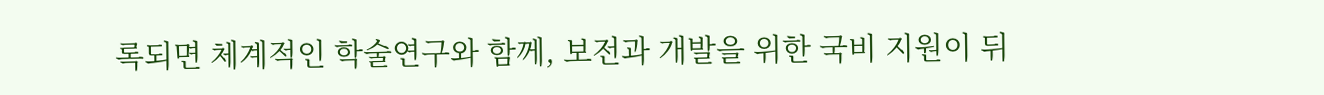록되면 체계적인 학술연구와 함께, 보전과 개발을 위한 국비 지원이 뒤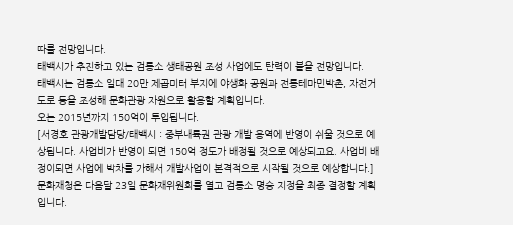따를 전망입니다.
태백시가 추진하고 있는 검룡소 생태공원 조성 사업에도 탄력이 붙을 전망입니다.
태백시는 검룡소 일대 20만 제곱미터 부지에 야생화 공원과 전통테마민박촌, 자전거도로 등을 조성해 문화관광 자원으로 활용할 계획입니다.
오는 2015년까지 150억이 투입됩니다.
[서경호 관광개발담당/태백시 : 중부내륙권 관광 개발 용역에 반영이 쉬울 것으로 예상됩니다. 사업비가 반영이 되면 150억 정도가 배정될 것으로 예상되고요. 사업비 배정이되면 사업에 박차를 가해서 개발사업이 본격적으로 시작될 것으로 예상합니다.]
문화재청은 다음달 23일 문화재위원회를 열고 검룡소 명승 지정을 최종 결정할 계획입니다.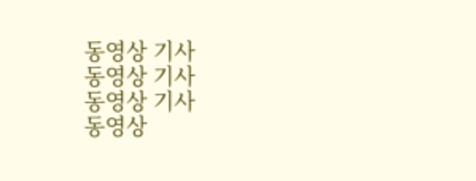동영상 기사
동영상 기사
동영상 기사
동영상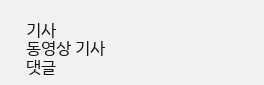기사
동영상 기사
댓글